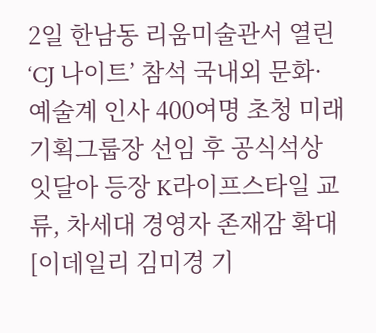2일 한남동 리움미술관서 열린 ‘CJ 나이트’ 참석 국내외 문화·예술계 인사 400여명 초청 미래기획그룹장 선임 후 공식석상 잇달아 등장 K라이프스타일 교류, 차세대 경영자 존재감 확대
[이데일리 김미경 기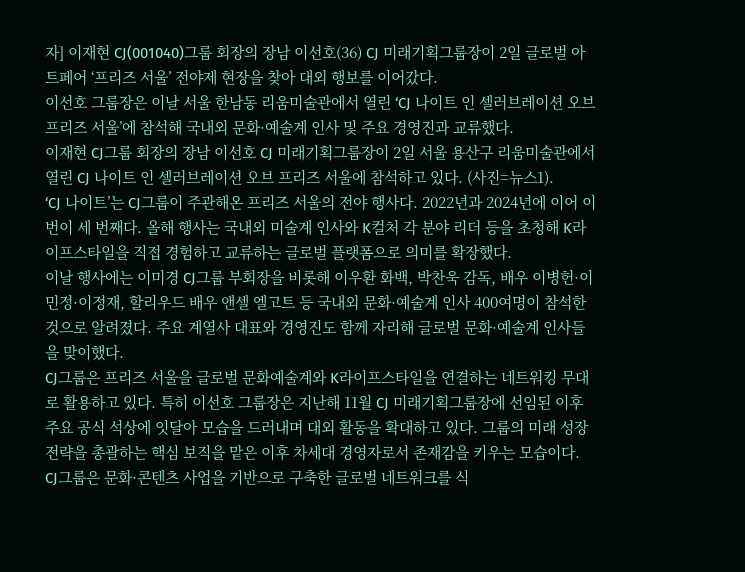자] 이재현 CJ(001040)그룹 회장의 장남 이선호(36) CJ 미래기획그룹장이 2일 글로벌 아트페어 ‘프리즈 서울’ 전야제 현장을 찾아 대외 행보를 이어갔다.
이선호 그룹장은 이날 서울 한남동 리움미술관에서 열린 ‘CJ 나이트 인 셀러브레이션 오브 프리즈 서울’에 참석해 국내외 문화·예술계 인사 및 주요 경영진과 교류했다.
이재현 CJ그룹 회장의 장남 이선호 CJ 미래기획그룹장이 2일 서울 용산구 리움미술관에서 열린 CJ 나이트 인 셀러브레이션 오브 프리즈 서울에 참석하고 있다. (사진=뉴스1).
‘CJ 나이트’는 CJ그룹이 주관해온 프리즈 서울의 전야 행사다. 2022년과 2024년에 이어 이번이 세 번째다. 올해 행사는 국내외 미술계 인사와 K컬처 각 분야 리더 등을 초청해 K라이프스타일을 직접 경험하고 교류하는 글로벌 플랫폼으로 의미를 확장했다.
이날 행사에는 이미경 CJ그룹 부회장을 비롯해 이우환 화백, 박찬욱 감독, 배우 이병헌·이민정·이정재, 할리우드 배우 앤셀 엘고트 등 국내외 문화·예술계 인사 400여명이 참석한 것으로 알려졌다. 주요 계열사 대표와 경영진도 함께 자리해 글로벌 문화·예술계 인사들을 맞이했다.
CJ그룹은 프리즈 서울을 글로벌 문화예술계와 K라이프스타일을 연결하는 네트워킹 무대로 활용하고 있다. 특히 이선호 그룹장은 지난해 11월 CJ 미래기획그룹장에 선임된 이후 주요 공식 석상에 잇달아 모습을 드러내며 대외 활동을 확대하고 있다. 그룹의 미래 성장 전략을 총괄하는 핵심 보직을 맡은 이후 차세대 경영자로서 존재감을 키우는 모습이다.
CJ그룹은 문화·콘텐츠 사업을 기반으로 구축한 글로벌 네트워크를 식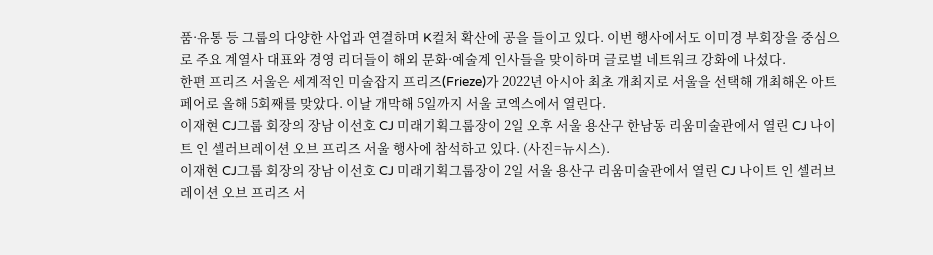품·유통 등 그룹의 다양한 사업과 연결하며 K컬처 확산에 공을 들이고 있다. 이번 행사에서도 이미경 부회장을 중심으로 주요 계열사 대표와 경영 리더들이 해외 문화·예술계 인사들을 맞이하며 글로벌 네트워크 강화에 나섰다.
한편 프리즈 서울은 세계적인 미술잡지 프리즈(Frieze)가 2022년 아시아 최초 개최지로 서울을 선택해 개최해온 아트페어로 올해 5회째를 맞았다. 이날 개막해 5일까지 서울 코엑스에서 열린다.
이재현 CJ그룹 회장의 장남 이선호 CJ 미래기획그룹장이 2일 오후 서울 용산구 한남동 리움미술관에서 열린 CJ 나이트 인 셀러브레이션 오브 프리즈 서울 행사에 참석하고 있다. (사진=뉴시스).
이재현 CJ그룹 회장의 장남 이선호 CJ 미래기획그룹장이 2일 서울 용산구 리움미술관에서 열린 CJ 나이트 인 셀러브레이션 오브 프리즈 서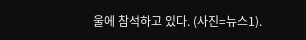울에 참석하고 있다. (사진=뉴스1).